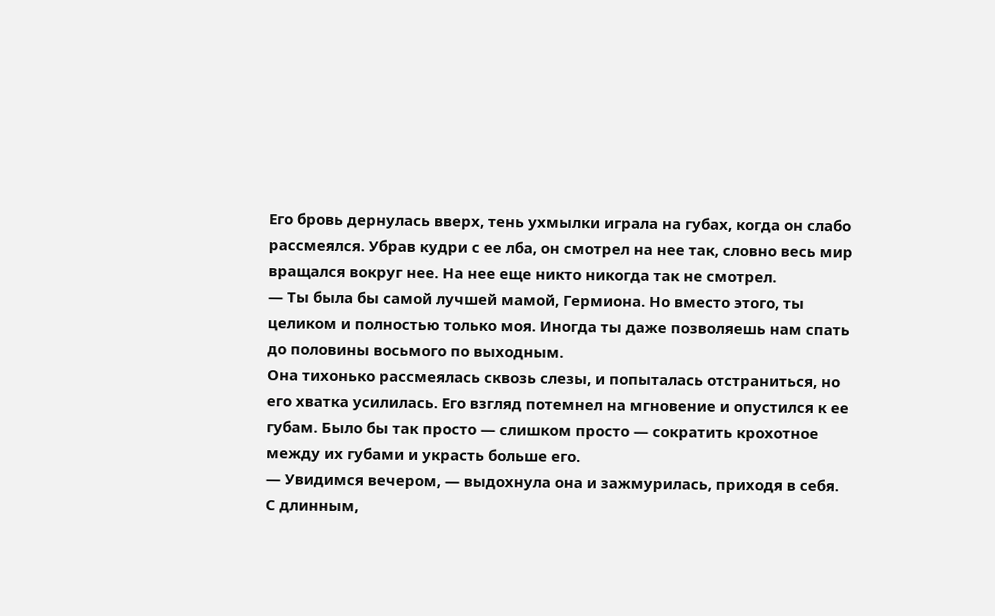Его бровь дернулась вверх, тень ухмылки играла на губах, когда он слабо рассмеялся. Убрав кудри с ее лба, он смотрел на нее так, словно весь мир вращался вокруг нее. На нее еще никто никогда так не смотрел.
— Ты была бы самой лучшей мамой, Гермиона. Но вместо этого, ты целиком и полностью только моя. Иногда ты даже позволяешь нам спать до половины восьмого по выходным.
Она тихонько рассмеялась сквозь слезы, и попыталась отстраниться, но его хватка усилилась. Его взгляд потемнел на мгновение и опустился к ее губам. Было бы так просто — слишком просто — сократить крохотное между их губами и украсть больше его.
— Увидимся вечером, — выдохнула она и зажмурилась, приходя в себя.
С длинным,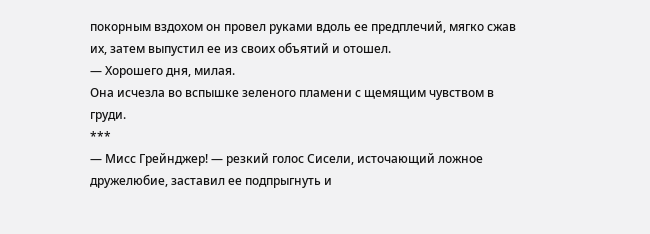покорным вздохом он провел руками вдоль ее предплечий, мягко сжав их, затем выпустил ее из своих объятий и отошел.
— Хорошего дня, милая.
Она исчезла во вспышке зеленого пламени с щемящим чувством в груди.
***
— Мисс Грейнджер! — резкий голос Сисели, источающий ложное дружелюбие, заставил ее подпрыгнуть и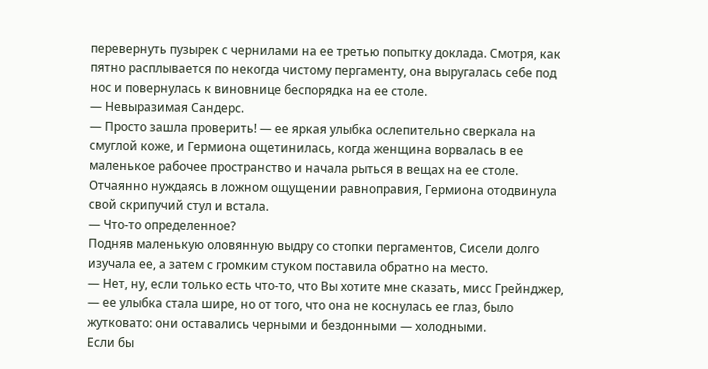перевернуть пузырек с чернилами на ее третью попытку доклада. Смотря, как пятно расплывается по некогда чистому пергаменту, она выругалась себе под нос и повернулась к виновнице беспорядка на ее столе.
— Невыразимая Сандерс.
— Просто зашла проверить! — ее яркая улыбка ослепительно сверкала на смуглой коже, и Гермиона ощетинилась, когда женщина ворвалась в ее маленькое рабочее пространство и начала рыться в вещах на ее столе.
Отчаянно нуждаясь в ложном ощущении равноправия, Гермиона отодвинула свой скрипучий стул и встала.
— Что-то определенное?
Подняв маленькую оловянную выдру со стопки пергаментов, Сисели долго изучала ее, а затем с громким стуком поставила обратно на место.
— Нет, ну, если только есть что-то, что Вы хотите мне сказать, мисс Грейнджер, — ее улыбка стала шире, но от того, что она не коснулась ее глаз, было жутковато: они оставались черными и бездонными — холодными.
Если бы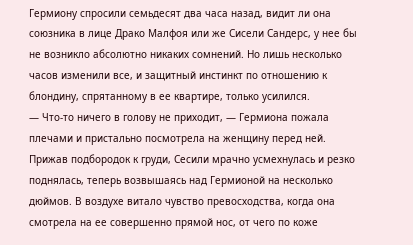Гермиону спросили семьдесят два часа назад, видит ли она союзника в лице Драко Малфоя или же Сисели Сандерс, у нее бы не возникло абсолютно никаких сомнений. Но лишь несколько часов изменили все, и защитный инстинкт по отношению к блондину, спрятанному в ее квартире, только усилился.
— Что-то ничего в голову не приходит, — Гермиона пожала плечами и пристально посмотрела на женщину перед ней.
Прижав подбородок к груди, Сесили мрачно усмехнулась и резко поднялась, теперь возвышаясь над Гермионой на несколько дюймов. В воздухе витало чувство превосходства, когда она смотрела на ее совершенно прямой нос, от чего по коже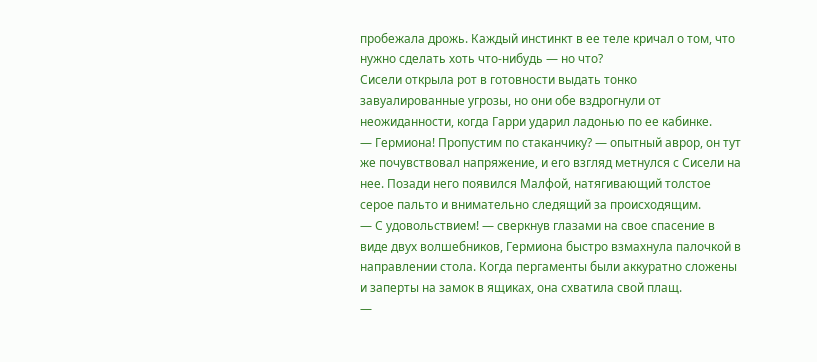пробежала дрожь. Каждый инстинкт в ее теле кричал о том, что нужно сделать хоть что-нибудь — но что?
Сисели открыла рот в готовности выдать тонко завуалированные угрозы, но они обе вздрогнули от неожиданности, когда Гарри ударил ладонью по ее кабинке.
— Гермиона! Пропустим по стаканчику? — опытный аврор, он тут же почувствовал напряжение, и его взгляд метнулся с Сисели на нее. Позади него появился Малфой, натягивающий толстое серое пальто и внимательно следящий за происходящим.
— С удовольствием! — сверкнув глазами на свое спасение в виде двух волшебников, Гермиона быстро взмахнула палочкой в направлении стола. Когда пергаменты были аккуратно сложены и заперты на замок в ящиках, она схватила свой плащ.
—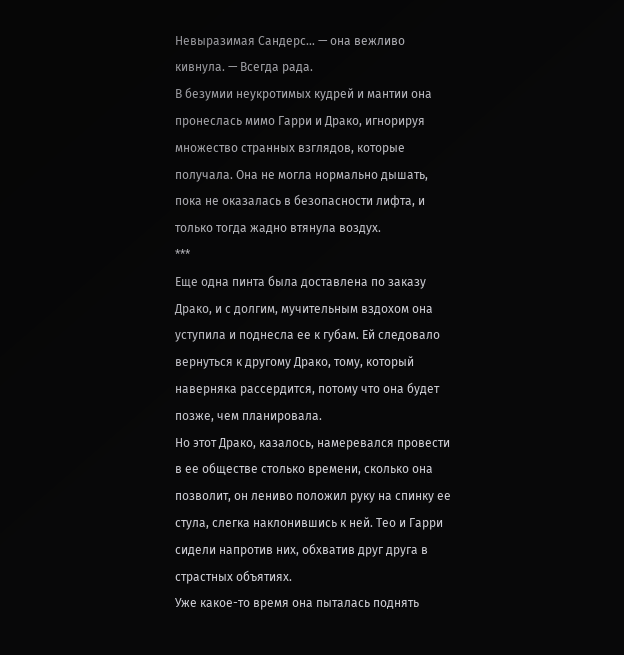Невыразимая Сандерс… — она вежливо кивнула. — Всегда рада.
В безумии неукротимых кудрей и мантии она пронеслась мимо Гарри и Драко, игнорируя множество странных взглядов, которые получала. Она не могла нормально дышать, пока не оказалась в безопасности лифта, и только тогда жадно втянула воздух.
***
Еще одна пинта была доставлена по заказу Драко, и с долгим, мучительным вздохом она уступила и поднесла ее к губам. Ей следовало вернуться к другому Драко, тому, который наверняка рассердится, потому что она будет позже, чем планировала.
Но этот Драко, казалось, намеревался провести в ее обществе столько времени, сколько она позволит, он лениво положил руку на спинку ее стула, слегка наклонившись к ней. Тео и Гарри сидели напротив них, обхватив друг друга в страстных объятиях.
Уже какое-то время она пыталась поднять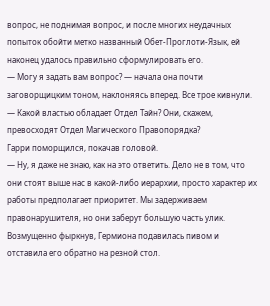вопрос, не поднимая вопрос, и после многих неудачных попыток обойти метко названный Обет-Проглоти-Язык, ей наконец удалось правильно сформулировать его.
— Могу я задать вам вопрос? — начала она почти заговорщицким тоном, наклоняясь вперед. Все трое кивнули. — Какой властью обладает Отдел Тайн? Они, скажем, превосходят Отдел Магического Правопорядка?
Гарри поморщился, покачав головой.
— Ну, я даже не знаю, как на это ответить. Дело не в том, что они стоят выше нас в какой-либо иерархии, просто характер их работы предполагает приоритет. Мы задерживаем правонарушителя, но они заберут большую часть улик.
Возмущенно фыркнув, Гермиона подавилась пивом и отставила его обратно на резной стол.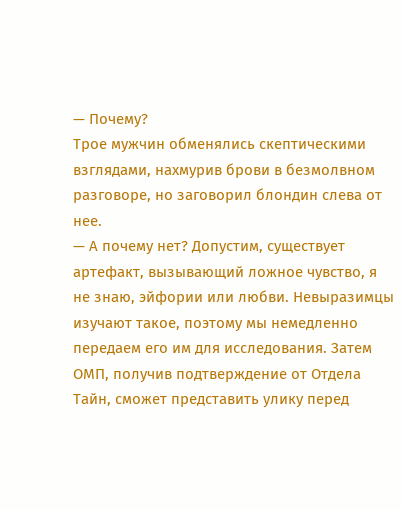— Почему?
Трое мужчин обменялись скептическими взглядами, нахмурив брови в безмолвном разговоре, но заговорил блондин слева от нее.
— А почему нет? Допустим, существует артефакт, вызывающий ложное чувство, я не знаю, эйфории или любви. Невыразимцы изучают такое, поэтому мы немедленно передаем его им для исследования. Затем ОМП, получив подтверждение от Отдела Тайн, сможет представить улику перед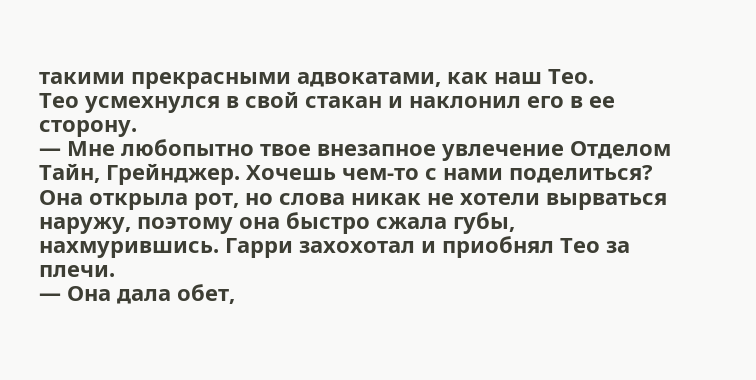такими прекрасными адвокатами, как наш Тео.
Тео усмехнулся в свой стакан и наклонил его в ее сторону.
— Мне любопытно твое внезапное увлечение Отделом Тайн, Грейнджер. Хочешь чем-то с нами поделиться?
Она открыла рот, но слова никак не хотели вырваться наружу, поэтому она быстро сжала губы, нахмурившись. Гарри захохотал и приобнял Тео за плечи.
— Она дала обет,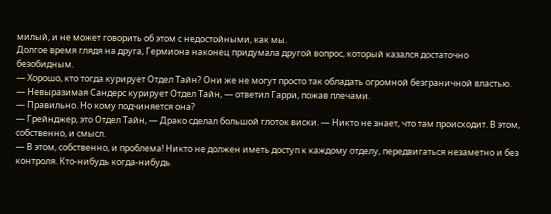милый, и не может говорить об этом с недостойными, как мы.
Долгое время глядя на друга, Гермиона наконец придумала другой вопрос, который казался достаточно безобидным.
— Хорошо, кто тогда курирует Отдел Тайн? Они же не могут просто так обладать огромной безграничной властью.
— Невыразимая Сандерс курирует Отдел Тайн, — ответил Гарри, пожав плечами.
— Правильно. Но кому подчиняется она?
— Грейнджер, это Отдел Тайн, — Драко сделал большой глоток виски. — Никто не знает, что там происходит. В этом, собственно, и смысл.
— В этом, собственно, и проблема! Никто не должен иметь доступ к каждому отделу, передвигаться незаметно и без контроля. Кто-нибудь когда-нибудь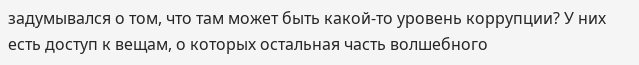задумывался о том, что там может быть какой-то уровень коррупции? У них есть доступ к вещам, о которых остальная часть волшебного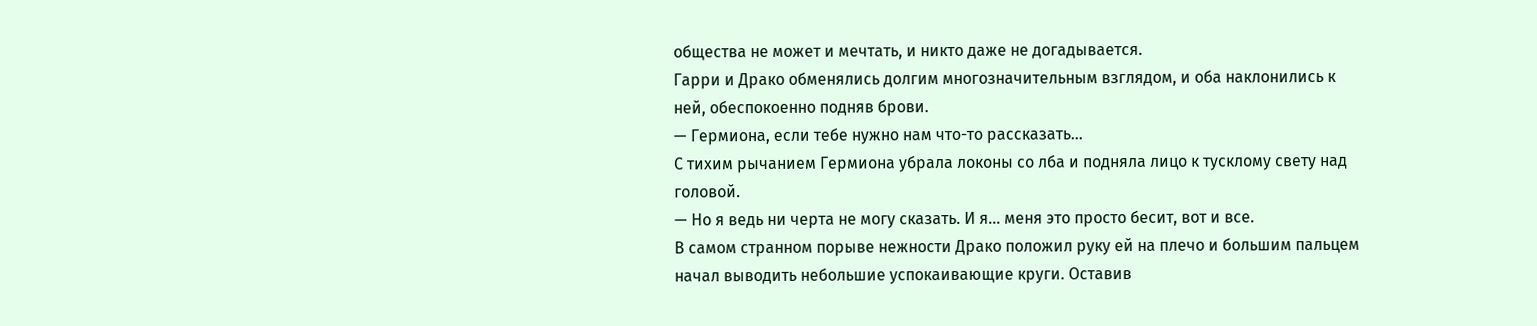общества не может и мечтать, и никто даже не догадывается.
Гарри и Драко обменялись долгим многозначительным взглядом, и оба наклонились к ней, обеспокоенно подняв брови.
— Гермиона, если тебе нужно нам что-то рассказать…
С тихим рычанием Гермиона убрала локоны со лба и подняла лицо к тусклому свету над головой.
— Но я ведь ни черта не могу сказать. И я… меня это просто бесит, вот и все.
В самом странном порыве нежности Драко положил руку ей на плечо и большим пальцем начал выводить небольшие успокаивающие круги. Оставив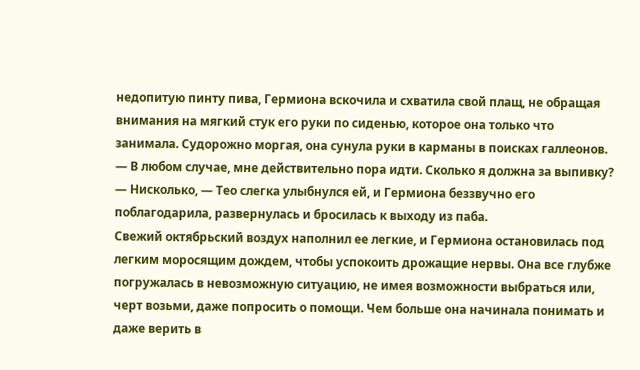недопитую пинту пива, Гермиона вскочила и схватила свой плащ, не обращая внимания на мягкий стук его руки по сиденью, которое она только что занимала. Судорожно моргая, она сунула руки в карманы в поисках галлеонов.
— В любом случае, мне действительно пора идти. Сколько я должна за выпивку?
— Нисколько, — Тео слегка улыбнулся ей, и Гермиона беззвучно его поблагодарила, развернулась и бросилась к выходу из паба.
Свежий октябрьский воздух наполнил ее легкие, и Гермиона остановилась под легким моросящим дождем, чтобы успокоить дрожащие нервы. Она все глубже погружалась в невозможную ситуацию, не имея возможности выбраться или, черт возьми, даже попросить о помощи. Чем больше она начинала понимать и даже верить в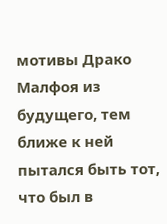мотивы Драко Малфоя из будущего, тем ближе к ней пытался быть тот, что был в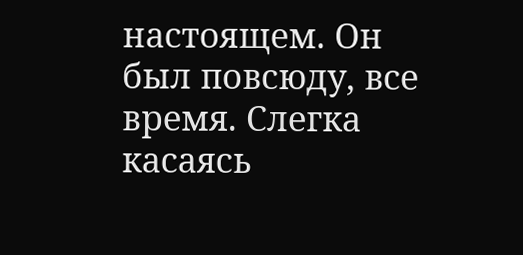настоящем. Он был повсюду, все время. Слегка касаясь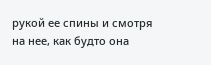рукой ее спины и смотря на нее, как будто она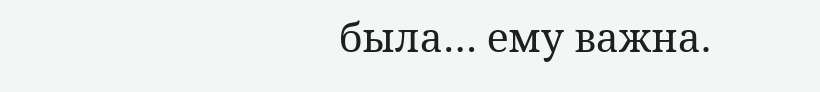была… ему важна.